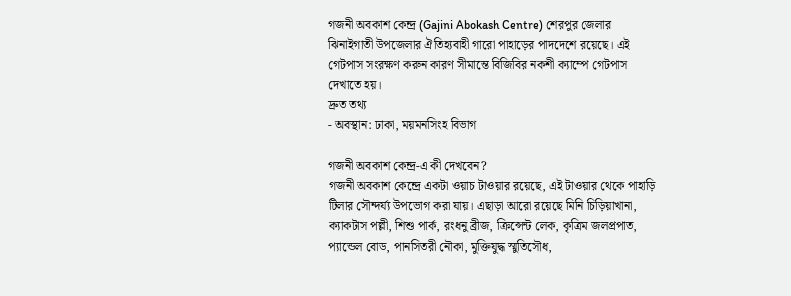গজনী অবকাশ কেন্দ্র (Gajini Abokash Centre) শেরপুর জেলার ঝিনাইগাতী উপজেলার ঐতিহ্যবাহী গারো পাহাড়ের পাদদেশে রয়েছে। এই গেটপাস সংরক্ষণ করুন কারণ সীমান্তে বিজিবির নকশী ক্যাম্পে গেটপাস দেখাতে হয়।
দ্রুত তথ্য
- অবস্থান: ঢাকা, ময়মনসিংহ বিভাগ

গজনী অবকাশ কেন্দ্র-এ কী দেখবেন?
গজনী অবকাশ কেন্দ্রে একটা ওয়াচ টাওয়ার রয়েছে, এই টাওয়ার থেকে পাহাড়ি টিলার সৌন্দর্য্য উপভোগ করা যায়। এছাড়া আরো রয়েছে মিনি চিড়িয়াখানা, ক্যাকটাস পল্লী, শিশু পার্ক, রংধনু ব্রীজ, ক্রিন্সেন্ট লেক, কৃত্রিম জলপ্রপাত, প্যান্ডেল বোড, পানসিতরী নৌকা, মুক্তিযুদ্ধ স্মুতিসৌধ,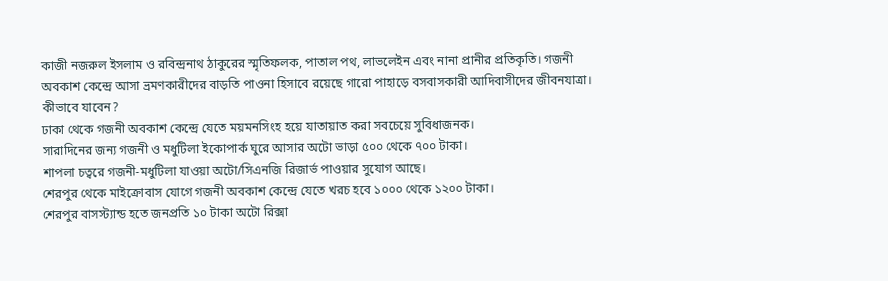কাজী নজরুল ইসলাম ও রবিন্দ্রনাথ ঠাকুরের স্মৃতিফলক, পাতাল পথ, লাভলেইন এবং নানা প্রানীর প্রতিকৃতি। গজনী অবকাশ কেন্দ্রে আসা ভ্রমণকারীদের বাড়তি পাওনা হিসাবে রয়েছে গারো পাহাড়ে বসবাসকারী আদিবাসীদের জীবনযাত্রা।
কীভাবে যাবেন?
ঢাকা থেকে গজনী অবকাশ কেন্দ্রে যেতে ময়মনসিংহ হয়ে যাতায়াত করা সবচেয়ে সুবিধাজনক।
সারাদিনের জন্য গজনী ও মধুটিলা ইকোপার্ক ঘুরে আসার অটো ভাড়া ৫০০ থেকে ৭০০ টাকা।
শাপলা চত্বরে গজনী-মধুটিলা যাওয়া অটো/সিএনজি রিজার্ভ পাওয়ার সুযোগ আছে।
শেরপুর থেকে মাইক্রোবাস যোগে গজনী অবকাশ কেন্দ্রে যেতে খরচ হবে ১০০০ থেকে ১২০০ টাকা।
শেরপুর বাসস্ট্যান্ড হতে জনপ্রতি ১০ টাকা অটো রিক্সা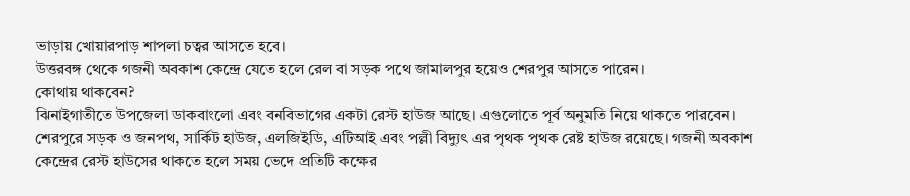ভাড়ায় খোয়ারপাড় শাপলা চত্বর আসতে হবে।
উত্তরবঙ্গ থেকে গজনী অবকাশ কেন্দ্রে যেতে হলে রেল বা সড়ক পথে জামালপুর হয়েও শেরপুর আসতে পারেন।
কোথায় থাকবেন?
ঝিনাইগাতীতে উপজেলা ডাকবাংলো এবং বনবিভাগের একটা রেস্ট হাউজ আছে। এগুলোতে পূর্ব অনুমতি নিয়ে থাকতে পারবেন। শেরপুরে সড়ক ও জনপথ, সার্কিট হাউজ, এলজিইডি, এটিআই এবং পল্লী বিদ্যুৎ এর পৃথক পৃথক রেষ্ট হাউজ রয়েছে। গজনী অবকাশ কেন্দ্রের রেস্ট হাউসের থাকতে হলে সময় ভেদে প্রতিটি কক্ষের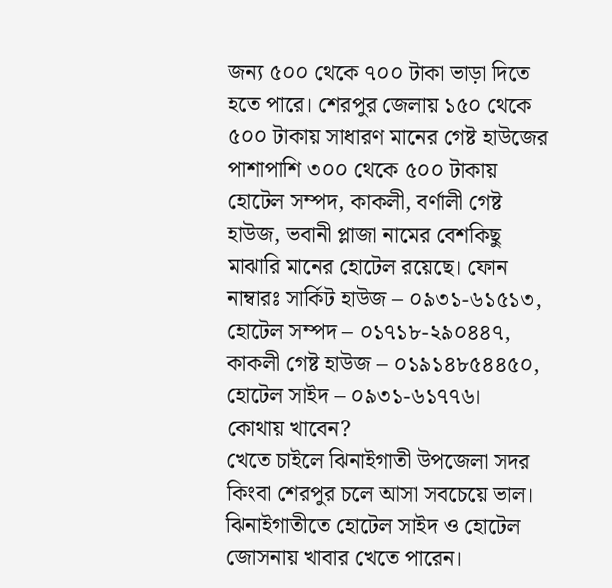জন্য ৫০০ থেকে ৭০০ টাকা ভাড়া দিতে হতে পারে। শেরপুর জেলায় ১৫০ থেকে ৫০০ টাকায় সাধারণ মানের গেষ্ট হাউজের পাশাপাশি ৩০০ থেকে ৫০০ টাকায় হোটেল সম্পদ, কাকলী, বর্ণালী গেষ্ট হাউজ, ভবানী প্লাজা নামের বেশকিছু মাঝারি মানের হোটেল রয়েছে। ফোন নাম্বারঃ সার্কিট হাউজ – ০৯৩১-৬১৫১৩, হোটেল সম্পদ – ০১৭১৮-২৯০৪৪৭, কাকলী গেষ্ট হাউজ – ০১৯১৪৮৫৪৪৫০, হোটেল সাইদ – ০৯৩১-৬১৭৭৬।
কোথায় খাবেন?
খেতে চাইলে ঝিনাইগাতী উপজেলা সদর কিংবা শেরপুর চলে আসা সবচেয়ে ভাল। ঝিনাইগাতীতে হোটেল সাইদ ও হোটেল জোসনায় খাবার খেতে পারেন।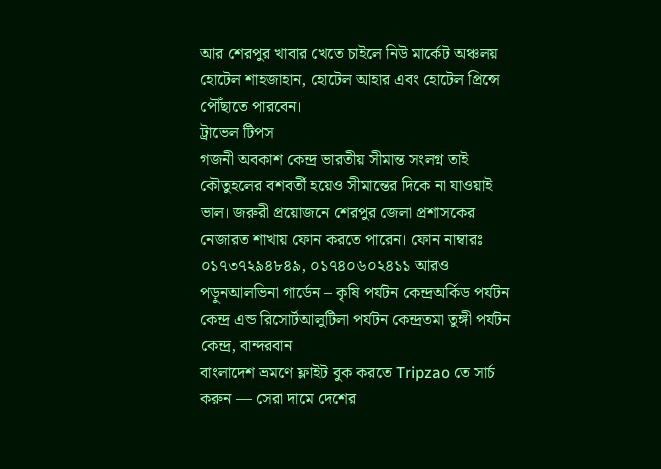আর শেরপুর খাবার খেতে চাইলে নিউ মার্কেট অঞ্চলয় হোটেল শাহজাহান, হোটেল আহার এবং হোটেল প্রিন্সে পৌঁছাতে পারবেন।
ট্রাভেল টিপস
গজনী অবকাশ কেন্দ্র ভারতীয় সীমান্ত সংলগ্ন তাই কৌতুহলের বশবর্তী হয়েও সীমান্তের দিকে না যাওয়াই ভাল। জরুরী প্রয়োজনে শেরপুর জেলা প্রশাসকের নেজারত শাখায় ফোন করতে পারেন। ফোন নাম্বারঃ ০১৭৩৭২৯৪৮৪৯, ০১৭৪০৬০২৪১১ আরও পড়ুনআলভিনা গার্ডেন – কৃষি পর্যটন কেন্দ্রঅর্কিড পর্যটন কেন্দ্র এন্ড রিসোর্টআলুটিলা পর্যটন কেন্দ্রতমা তুঙ্গী পর্যটন কেন্দ্র, বান্দরবান
বাংলাদেশ ভ্রমণে ফ্লাইট বুক করতে Tripzao তে সার্চ করুন — সেরা দামে দেশের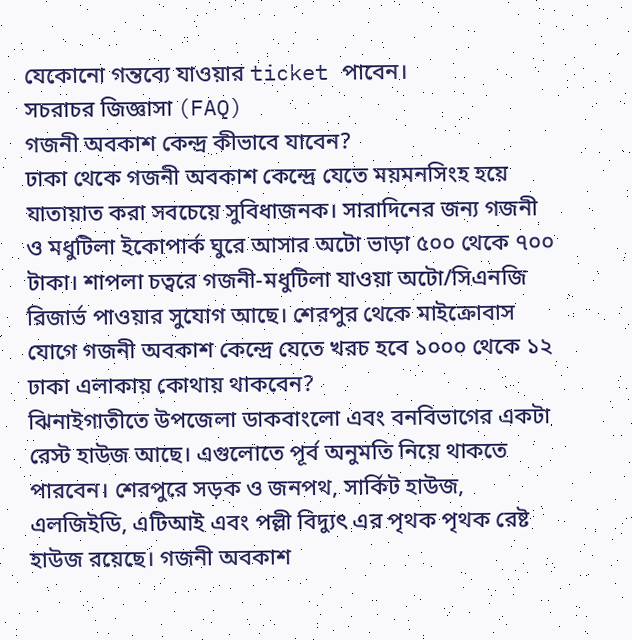যেকোনো গন্তব্যে যাওয়ার ticket পাবেন।
সচরাচর জিজ্ঞাসা (FAQ)
গজনী অবকাশ কেন্দ্র কীভাবে যাবেন?
ঢাকা থেকে গজনী অবকাশ কেন্দ্রে যেতে ময়মনসিংহ হয়ে যাতায়াত করা সবচেয়ে সুবিধাজনক। সারাদিনের জন্য গজনী ও মধুটিলা ইকোপার্ক ঘুরে আসার অটো ভাড়া ৫০০ থেকে ৭০০ টাকা। শাপলা চত্বরে গজনী-মধুটিলা যাওয়া অটো/সিএনজি রিজার্ভ পাওয়ার সুযোগ আছে। শেরপুর থেকে মাইক্রোবাস যোগে গজনী অবকাশ কেন্দ্রে যেতে খরচ হবে ১০০০ থেকে ১২
ঢাকা এলাকায় কোথায় থাকবেন?
ঝিনাইগাতীতে উপজেলা ডাকবাংলো এবং বনবিভাগের একটা রেস্ট হাউজ আছে। এগুলোতে পূর্ব অনুমতি নিয়ে থাকতে পারবেন। শেরপুরে সড়ক ও জনপথ, সার্কিট হাউজ, এলজিইডি, এটিআই এবং পল্লী বিদ্যুৎ এর পৃথক পৃথক রেষ্ট হাউজ রয়েছে। গজনী অবকাশ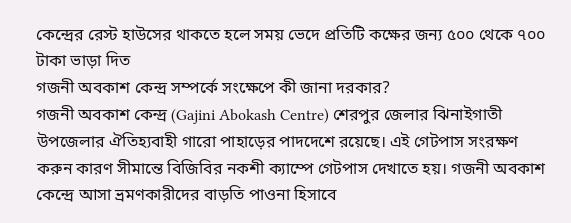কেন্দ্রের রেস্ট হাউসের থাকতে হলে সময় ভেদে প্রতিটি কক্ষের জন্য ৫০০ থেকে ৭০০ টাকা ভাড়া দিত
গজনী অবকাশ কেন্দ্র সম্পর্কে সংক্ষেপে কী জানা দরকার?
গজনী অবকাশ কেন্দ্র (Gajini Abokash Centre) শেরপুর জেলার ঝিনাইগাতী উপজেলার ঐতিহ্যবাহী গারো পাহাড়ের পাদদেশে রয়েছে। এই গেটপাস সংরক্ষণ করুন কারণ সীমান্তে বিজিবির নকশী ক্যাম্পে গেটপাস দেখাতে হয়। গজনী অবকাশ কেন্দ্রে আসা ভ্রমণকারীদের বাড়তি পাওনা হিসাবে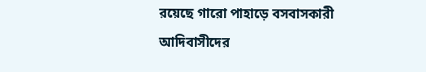রয়েছে গারো পাহাড়ে বসবাসকারী আদিবাসীদের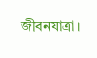জীবনযাত্রা।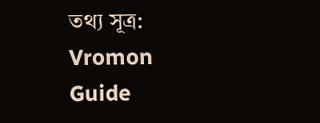তথ্য সূত্র: Vromon Guide